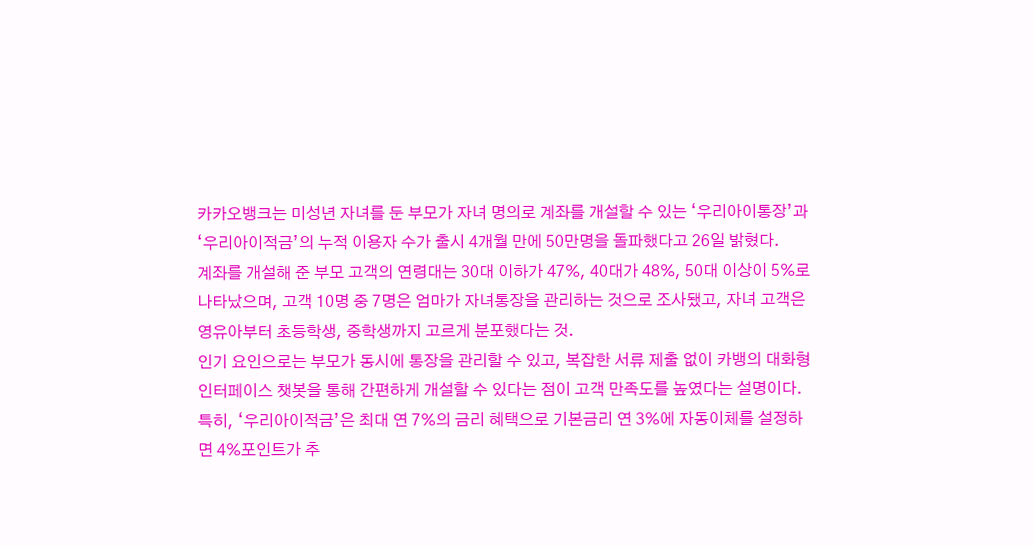카카오뱅크는 미성년 자녀를 둔 부모가 자녀 명의로 계좌를 개설할 수 있는 ‘우리아이통장’과 ‘우리아이적금’의 누적 이용자 수가 출시 4개월 만에 50만명을 돌파했다고 26일 밝혔다.
계좌를 개설해 준 부모 고객의 연령대는 30대 이하가 47%, 40대가 48%, 50대 이상이 5%로 나타났으며, 고객 10명 중 7명은 엄마가 자녀통장을 관리하는 것으로 조사됐고, 자녀 고객은 영유아부터 초등학생, 중학생까지 고르게 분포했다는 것.
인기 요인으로는 부모가 동시에 통장을 관리할 수 있고, 복잡한 서류 제출 없이 카뱅의 대화형 인터페이스 챗봇을 통해 간편하게 개설할 수 있다는 점이 고객 만족도를 높였다는 설명이다.
특히, ‘우리아이적금’은 최대 연 7%의 금리 혜택으로 기본금리 연 3%에 자동이체를 설정하면 4%포인트가 추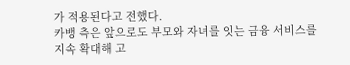가 적용된다고 전했다.
카뱅 측은 앞으로도 부모와 자녀를 잇는 금융 서비스를 지속 확대해 고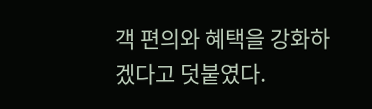객 편의와 혜택을 강화하겠다고 덧붙였다.